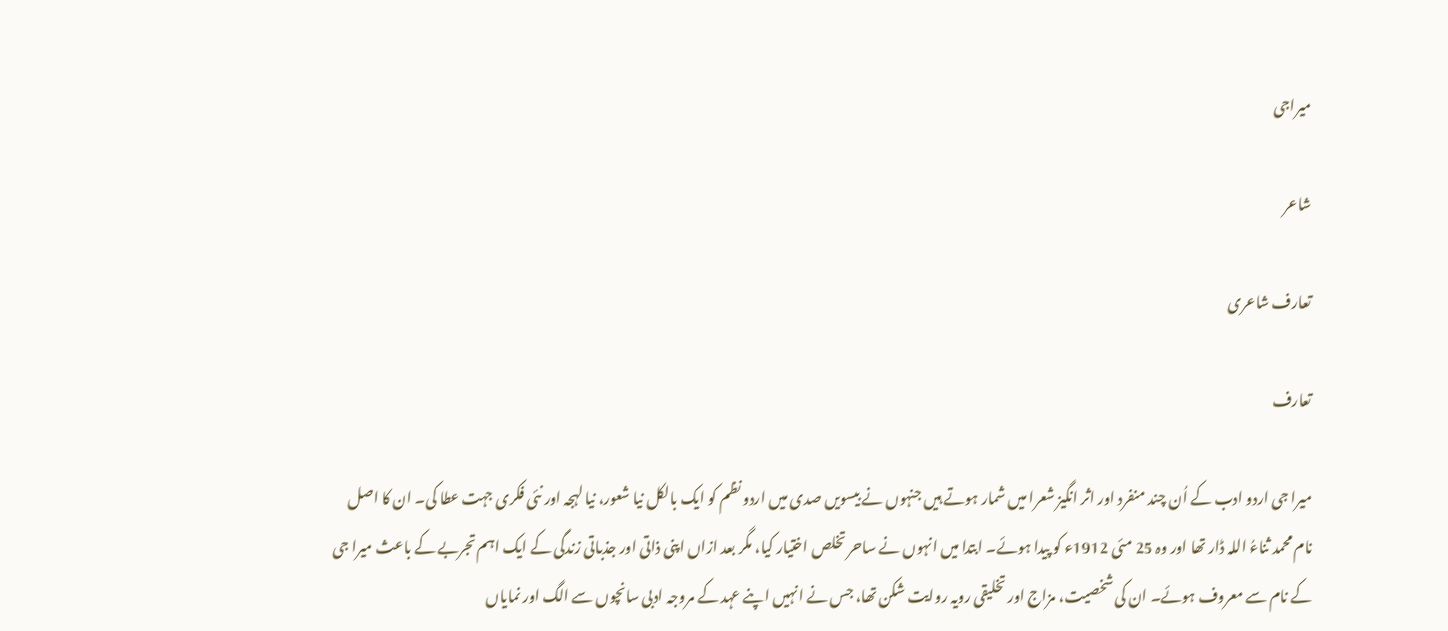میراجی

شاعر

تعارف شاعری

تعارف

میرا جی اردو ادب کے اُن چند منفرد اور اثر انگیز شعرا میں شمار ہوتے ہیں جنہوں نے بیسویں صدی میں اردو نظم کو ایک بالکل نیا شعور، نیا لہجہ اور نئی فکری جہت عطا کی۔ ان کا اصل نام محمد ثناءُ اللہ ڈار تھا اور وہ 25 مئی 1912ء کو پیدا ہوئے۔ ابتدا میں انہوں نے ساحر تخلص اختیار کیا، مگر بعد ازاں اپنی ذاتی اور جذباتی زندگی کے ایک اہم تجربے کے باعث میرا جی کے نام سے معروف ہوئے۔ ان کی شخصیت، مزاج اور تخلیقی رویہ روایت شکن تھا، جس نے انہیں اپنے عہد کے مروجہ ادبی سانچوں سے الگ اور نمایاں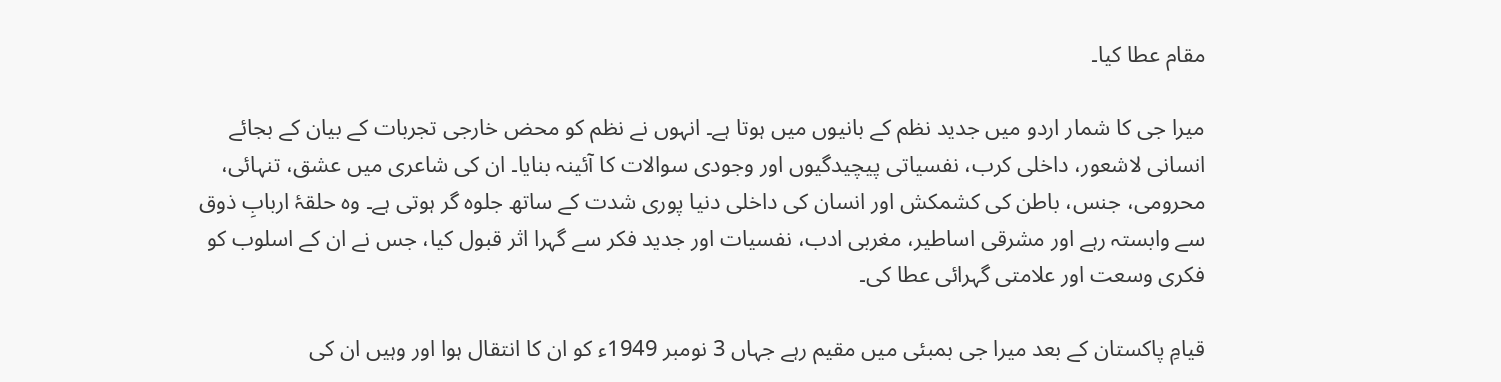مقام عطا کیا۔

میرا جی کا شمار اردو میں جدید نظم کے بانیوں میں ہوتا ہے۔ انہوں نے نظم کو محض خارجی تجربات کے بیان کے بجائے انسانی لاشعور، داخلی کرب، نفسیاتی پیچیدگیوں اور وجودی سوالات کا آئینہ بنایا۔ ان کی شاعری میں عشق، تنہائی، محرومی، جنس، باطن کی کشمکش اور انسان کی داخلی دنیا پوری شدت کے ساتھ جلوہ گر ہوتی ہے۔ وہ حلقۂ اربابِ ذوق سے وابستہ رہے اور مشرقی اساطیر، مغربی ادب، نفسیات اور جدید فکر سے گہرا اثر قبول کیا، جس نے ان کے اسلوب کو فکری وسعت اور علامتی گہرائی عطا کی۔

قیامِ پاکستان کے بعد میرا جی بمبئی میں مقیم رہے جہاں 3 نومبر 1949ء کو ان کا انتقال ہوا اور وہیں ان کی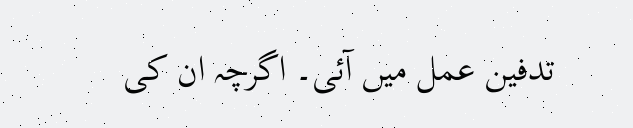تدفین عمل میں آئی۔ اگرچہ ان کی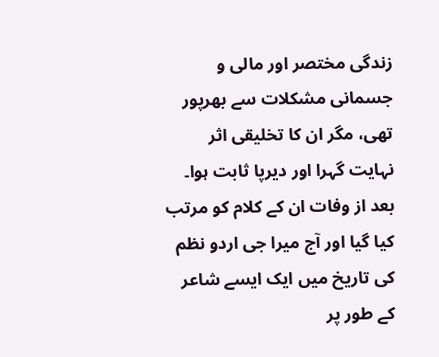زندگی مختصر اور مالی و جسمانی مشکلات سے بھرپور تھی، مگر ان کا تخلیقی اثر نہایت گہرا اور دیرپا ثابت ہوا۔ بعد از وفات ان کے کلام کو مرتب کیا گیا اور آج میرا جی اردو نظم کی تاریخ میں ایک ایسے شاعر کے طور پر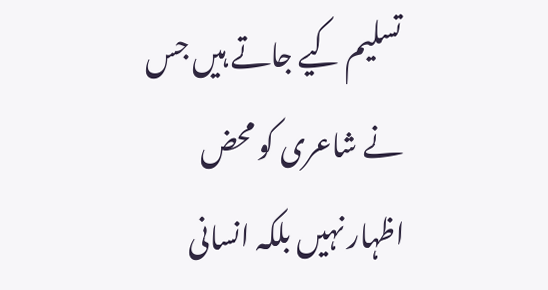تسلیم کیے جاتے ہیں جس نے شاعری کو محض اظہار نہیں بلکہ انسانی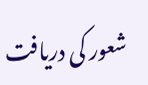شعور کی دریافت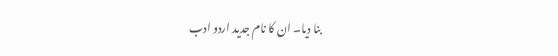بنا دیا۔ ان کا نام جدید اردو ادب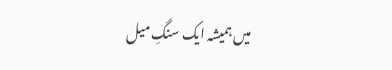میں ہمیشہ ایک سنگِ میل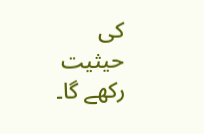کی حیثیت رکھے گا۔